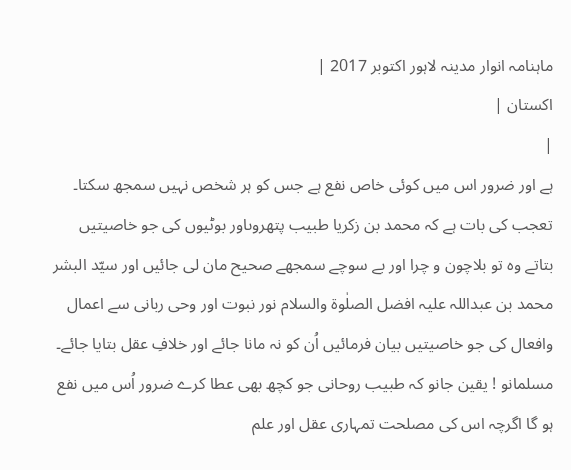ماہنامہ انوار مدینہ لاہور اکتوبر 2017 |
اكستان |
|
ہے اور ضرور اس میں کوئی خاص نفع ہے جس کو ہر شخص نہیں سمجھ سکتا۔ تعجب کی بات ہے کہ محمد بن زکریا طبیب پتھروںاور بوٹیوں کی جو خاصیتیں بتاتے وہ تو بلاچون و چرا اور بے سوچے سمجھے صحیح مان لی جائیں اور سیّد البشر محمد بن عبداللہ علیہ افضل الصلٰوة والسلام نور نبوت اور وحی ربانی سے اعمال وافعال کی جو خاصیتیں بیان فرمائیں اُن کو نہ مانا جائے اور خلافِ عقل بتایا جائے۔ مسلمانو ! یقین جانو کہ طبیب روحانی جو کچھ بھی عطا کرے ضرور اُس میں نفع ہو گا اگرچہ اس کی مصلحت تمہاری عقل اور علم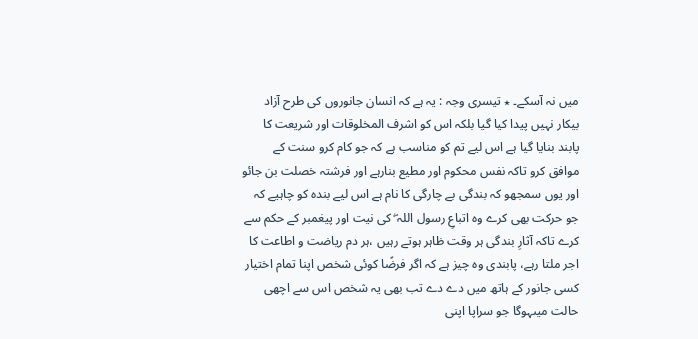میں نہ آسکے۔ ٭ تیسری وجہ : یہ ہے کہ انسان جانوروں کی طرح آزاد بیکار نہیں پیدا کیا گیا بلکہ اس کو اشرف المخلوقات اور شریعت کا پابند بنایا گیا ہے اس لیے تم کو مناسب ہے کہ جو کام کرو سنت کے موافق کرو تاکہ نفس محکوم اور مطیع بنارہے اور فرشتہ خصلت بن جائو اور یوں سمجھو کہ بندگی بے چارگی کا نام ہے اس لیے بندہ کو چاہیے کہ جو حرکت بھی کرے وہ اتباعِ رسول اللہ ۖ کی نیت اور پیغمبر کے حکم سے کرے تاکہ آثارِ بندگی ہر وقت ظاہر ہوتے رہیں ،ہر دم ریاضت و اطاعت کا اجر ملتا رہے، پابندی وہ چیز ہے کہ اگر فرضًا کوئی شخص اپنا تمام اختیار کسی جانور کے ہاتھ میں دے دے تب بھی یہ شخص اس سے اچھی حالت میںہوگا جو سراپا اپنی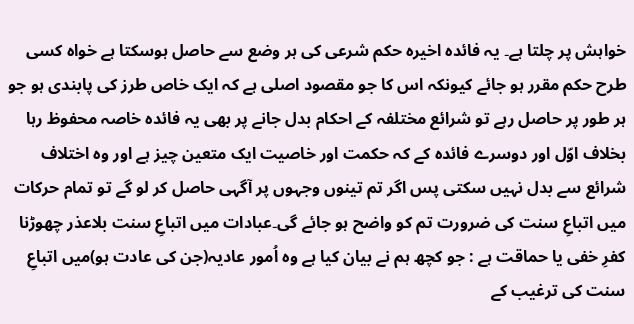خواہش پر چلتا ہے۔ یہ فائدہ اخیرہ حکم شرعی کی ہر وضع سے حاصل ہوسکتا ہے خواہ کسی طرح حکم مقرر ہو جائے کیونکہ اس کا جو مقصود اصلی ہے کہ ایک خاص طرز کی پابندی ہو جو ہر طور پر حاصل رہے تو شرائع مختلفہ کے احکام بدل جانے پر بھی یہ فائدہ خاصہ محفوظ رہا بخلاف اوّل اور دوسرے فائدہ کے کہ حکمت اور خاصیت ایک متعین چیز ہے اور وہ اختلاف شرائع سے بدل نہیں سکتی پس اگر تم تینوں وجہوں پر آگہی حاصل کر لو گے تو تمام حرکات میں اتباعِ سنت کی ضرورت تم کو واضح ہو جائے گی۔عبادات میں اتباعِ سنت بلاعذر چھوڑنا کفرِ خفی یا حماقت ہے : جو کچھ ہم نے بیان کیا ہے وہ اُمور عادیہ(جن کی عادت ہو)میں اتباعِ سنت کی ترغیب کے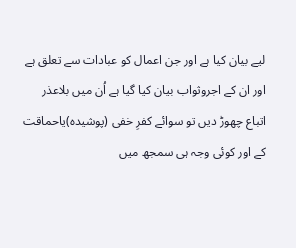لیے بیان کیا ہے اور جن اعمال کو عبادات سے تعلق ہے اور ان کے اجروثواب بیان کیا گیا ہے اُن میں بلاعذر اتباع چھوڑ دیں تو سوائے کفرِ خفی (پوشیدہ)یاحماقت کے اور کوئی وجہ ہی سمجھ میں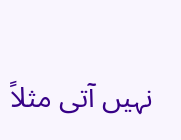نہیں آتی مثلاً